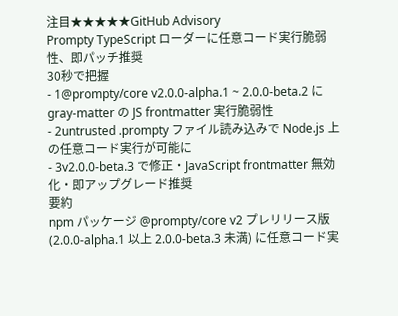注目★★★★★GitHub Advisory
Prompty TypeScript ローダーに任意コード実行脆弱性、即パッチ推奨
30秒で把握
- 1@prompty/core v2.0.0-alpha.1 ~ 2.0.0-beta.2 に gray-matter の JS frontmatter 実行脆弱性
- 2untrusted .prompty ファイル読み込みで Node.js 上の任意コード実行が可能に
- 3v2.0.0-beta.3 で修正・JavaScript frontmatter 無効化・即アップグレード推奨
要約
npm パッケージ @prompty/core v2 プレリリース版 (2.0.0-alpha.1 以上 2.0.0-beta.3 未満) に任意コード実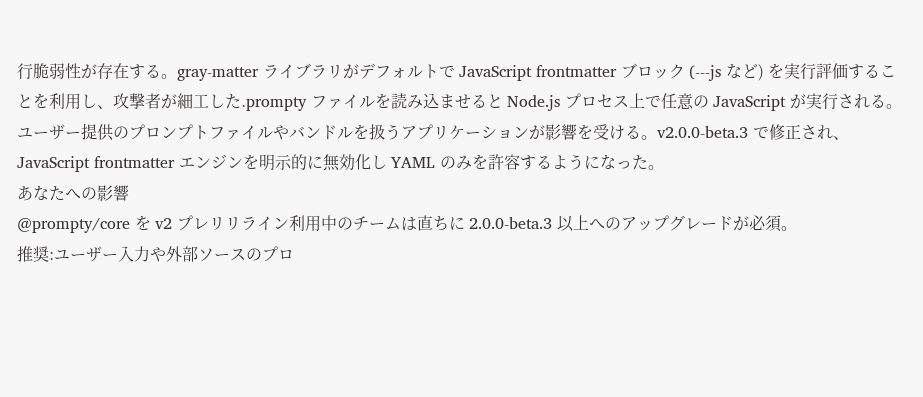行脆弱性が存在する。gray-matter ライブラリがデフォルトで JavaScript frontmatter ブロック (---js など) を実行評価することを利用し、攻撃者が細工した.prompty ファイルを読み込ませると Node.js プロセス上で任意の JavaScript が実行される。ユーザー提供のプロンプトファイルやバンドルを扱うアプリケーションが影響を受ける。v2.0.0-beta.3 で修正され、JavaScript frontmatter エンジンを明示的に無効化し YAML のみを許容するようになった。
あなたへの影響
@prompty/core を v2 プレリリライン利用中のチームは直ちに 2.0.0-beta.3 以上へのアップグレードが必須。
推奨:ユーザー入力や外部ソースのプロ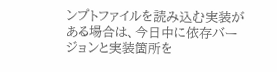ンプトファイルを読み込む実装がある場合は、今日中に依存バージョンと実装箇所を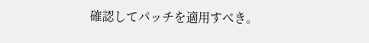確認してパッチを適用すべき。